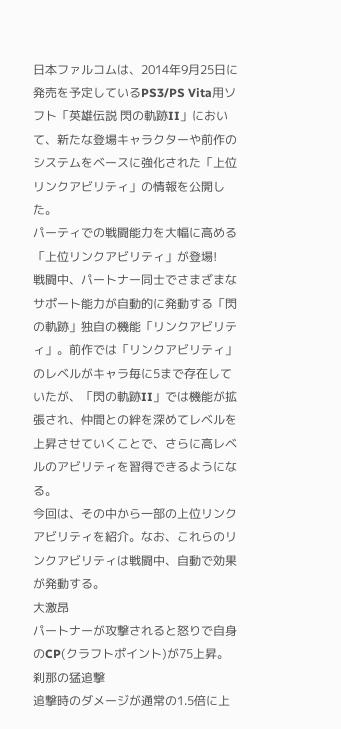日本ファルコムは、2014年9月25日に発売を予定しているPS3/PS Vita用ソフト「英雄伝説 閃の軌跡II」において、新たな登場キャラクターや前作のシステムをベースに強化された「上位リンクアビリティ」の情報を公開した。
パーティでの戦闘能力を大幅に高める「上位リンクアビリティ」が登場!
戦闘中、パートナー同士でさまざまなサポート能力が自動的に発動する「閃の軌跡」独自の機能「リンクアビリティ」。前作では「リンクアビリティ」のレベルがキャラ毎に5まで存在していたが、「閃の軌跡II」では機能が拡張され、仲間との絆を深めてレベルを上昇させていくことで、さらに高レベルのアビリティを習得できるようになる。
今回は、その中から一部の上位リンクアビリティを紹介。なお、これらのリンクアビリティは戦闘中、自動で効果が発動する。
大激昂
パートナーが攻撃されると怒りで自身のCP(クラフトポイント)が75上昇。
刹那の猛追撃
追撃時のダメージが通常の1.5倍に上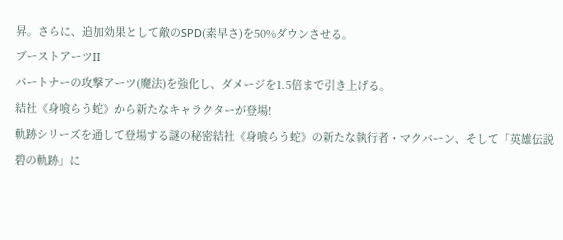昇。さらに、追加効果として敵のSPD(素早さ)を50%ダウンさせる。
ブーストアーツII
パートナーの攻撃アーツ(魔法)を強化し、ダメージを1.5倍まで引き上げる。
結社《身喰らう蛇》から新たなキャラクターが登場!
軌跡シリーズを通して登場する謎の秘密結社《身喰らう蛇》の新たな執行者・マクバーン、そして「英雄伝説 碧の軌跡」に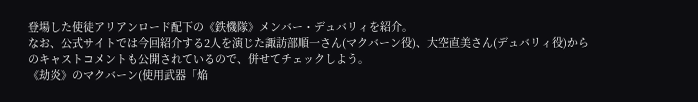登場した使徒アリアンロード配下の《鉄機隊》メンバー・デュバリィを紹介。
なお、公式サイトでは今回紹介する2人を演じた諏訪部順一さん(マクバーン役)、大空直美さん(デュバリィ役)からのキャストコメントも公開されているので、併せてチェックしよう。
《劫炎》のマクバーン(使用武器「焔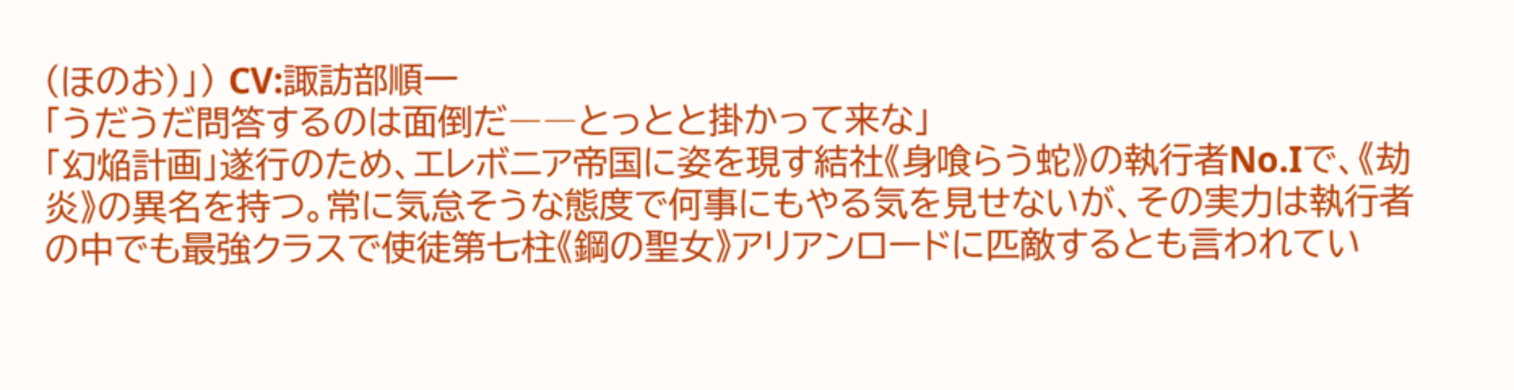(ほのお)」) CV:諏訪部順一
「うだうだ問答するのは面倒だ――とっとと掛かって来な」
「幻焔計画」遂行のため、エレボニア帝国に姿を現す結社《身喰らう蛇》の執行者No.Iで、《劫炎》の異名を持つ。常に気怠そうな態度で何事にもやる気を見せないが、その実力は執行者の中でも最強クラスで使徒第七柱《鋼の聖女》アリアンロードに匹敵するとも言われてい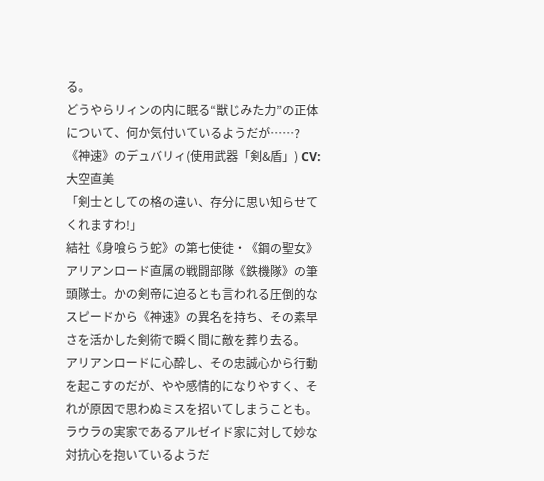る。
どうやらリィンの内に眠る“獣じみた力”の正体について、何か気付いているようだが……?
《神速》のデュバリィ(使用武器「剣&盾」) CV:大空直美
「剣士としての格の違い、存分に思い知らせてくれますわ!」
結社《身喰らう蛇》の第七使徒・《鋼の聖女》アリアンロード直属の戦闘部隊《鉄機隊》の筆頭隊士。かの剣帝に迫るとも言われる圧倒的なスピードから《神速》の異名を持ち、その素早さを活かした剣術で瞬く間に敵を葬り去る。
アリアンロードに心酔し、その忠誠心から行動を起こすのだが、やや感情的になりやすく、それが原因で思わぬミスを招いてしまうことも。ラウラの実家であるアルゼイド家に対して妙な対抗心を抱いているようだ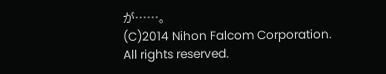が……。
(C)2014 Nihon Falcom Corporation. All rights reserved.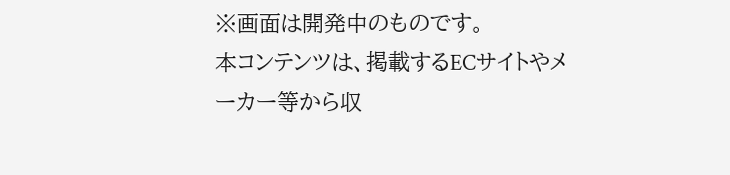※画面は開発中のものです。
本コンテンツは、掲載するECサイトやメーカー等から収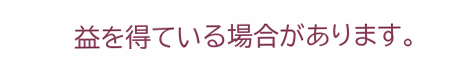益を得ている場合があります。